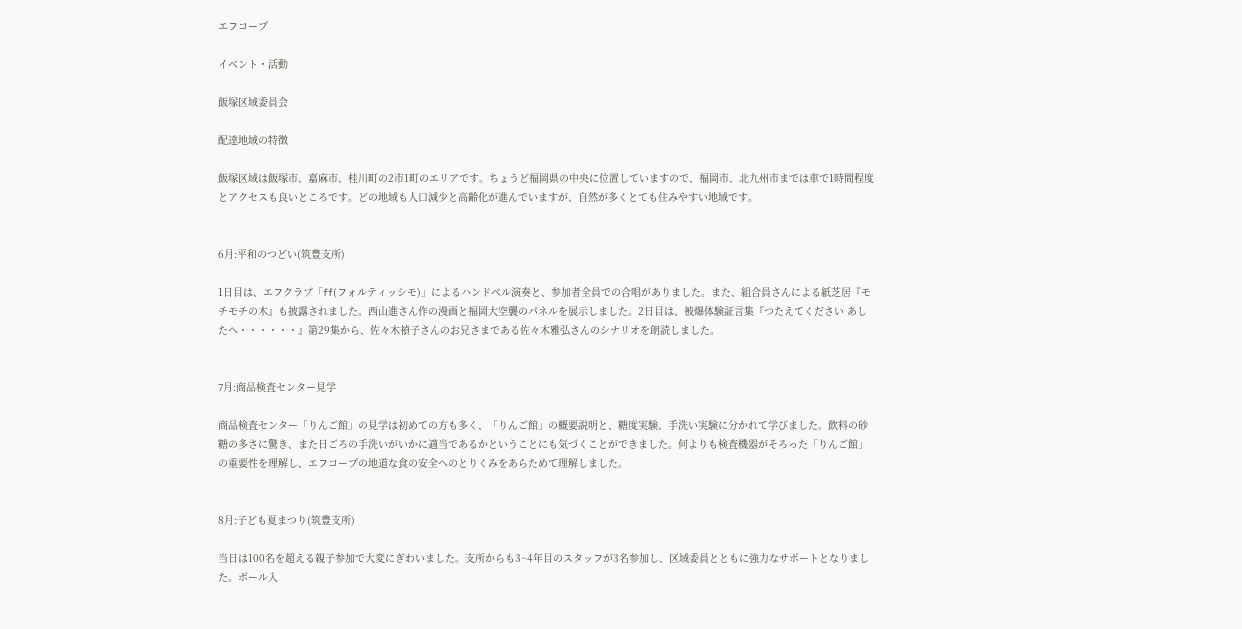エフコープ

イベント・活動

飯塚区域委員会

配達地域の特徴

飯塚区域は飯塚市、嘉麻市、桂川町の2市1町のエリアです。ちょうど福岡県の中央に位置していますので、福岡市、北九州市までは車で1時間程度とアクセスも良いところです。どの地域も人口減少と高齢化が進んでいますが、自然が多くとても住みやすい地域です。


6月:平和のつどい(筑豊支所)

1日目は、エフクラブ「ff(フォルティッシモ)」によるハンドベル演奏と、参加者全員での合唱がありました。また、組合員さんによる紙芝居『モチモチの木』も披露されました。西山進さん作の漫画と福岡大空襲のパネルを展示しました。2日目は、被爆体験証言集『つたえてください あしたへ・・・・・・』第29集から、佐々木禎子さんのお兄さまである佐々木雅弘さんのシナリオを朗読しました。


7月:商品検査センター見学

商品検査センター「りんご館」の見学は初めての方も多く、「りんご館」の概要説明と、糖度実験、手洗い実験に分かれて学びました。飲料の砂糖の多さに驚き、また日ごろの手洗いがいかに適当であるかということにも気づくことができました。何よりも検査機器がそろった「りんご館」の重要性を理解し、エフコープの地道な食の安全へのとりくみをあらためて理解しました。


8月:子ども夏まつり(筑豊支所)

当日は100名を超える親子参加で大変にぎわいました。支所からも3~4年目のスタッフが3名参加し、区域委員とともに強力なサポートとなりました。ボール入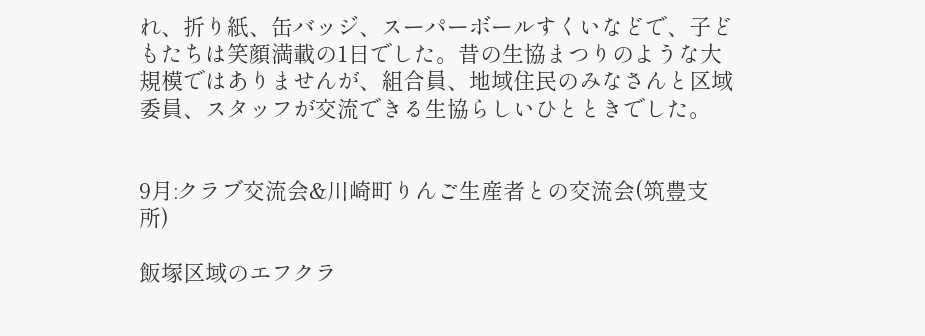れ、折り紙、缶バッジ、スーパーボールすくいなどで、子どもたちは笑顔満載の1日でした。昔の生協まつりのような大規模ではありませんが、組合員、地域住民のみなさんと区域委員、スタッフが交流できる生協らしいひとときでした。


9月:クラブ交流会&川崎町りんご生産者との交流会(筑豊支所)

飯塚区域のエフクラ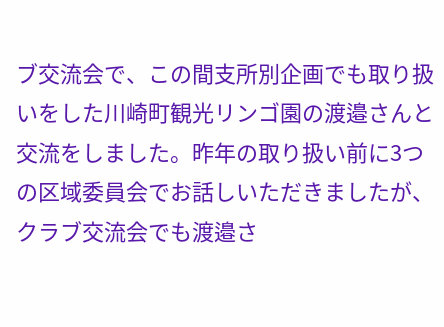ブ交流会で、この間支所別企画でも取り扱いをした川崎町観光リンゴ園の渡邉さんと交流をしました。昨年の取り扱い前に3つの区域委員会でお話しいただきましたが、クラブ交流会でも渡邉さ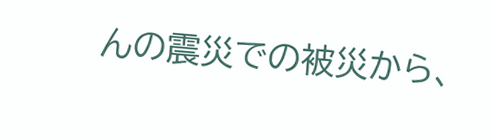んの震災での被災から、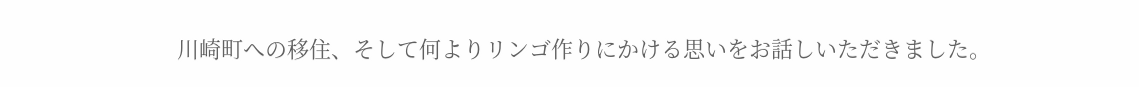川崎町への移住、そして何よりリンゴ作りにかける思いをお話しいただきました。